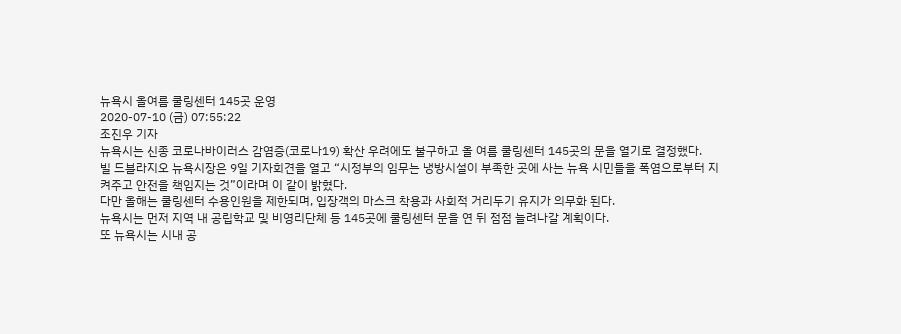뉴욕시 올여름 쿨링센터 145곳 운영
2020-07-10 (금) 07:55:22
조진우 기자
뉴욕시는 신종 코로나바이러스 감염증(코로나19) 확산 우려에도 불구하고 올 여름 쿨링센터 145곳의 문을 열기로 결정했다.
빌 드블라지오 뉴욕시장은 9일 기자회견을 열고 “시정부의 임무는 냉방시설이 부족한 곳에 사는 뉴욕 시민들을 폭염으로부터 지켜주고 안전을 책임지는 것”이라며 이 같이 밝혔다.
다만 올해는 쿨링센터 수용인원을 제한되며, 입장객의 마스크 착용과 사회적 거리두기 유지가 의무화 된다.
뉴욕시는 먼저 지역 내 공립학교 및 비영리단체 등 145곳에 쿨링센터 문을 연 뒤 점점 늘려나갈 계획이다.
또 뉴욕시는 시내 공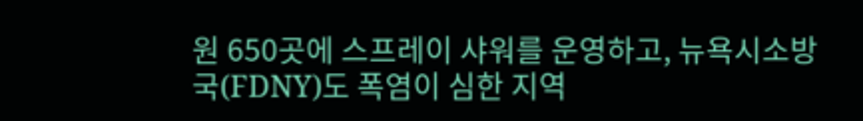원 650곳에 스프레이 샤워를 운영하고, 뉴욕시소방국(FDNY)도 폭염이 심한 지역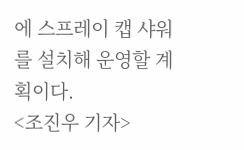에 스프레이 캡 샤워를 설치해 운영할 계획이다.
<조진우 기자>